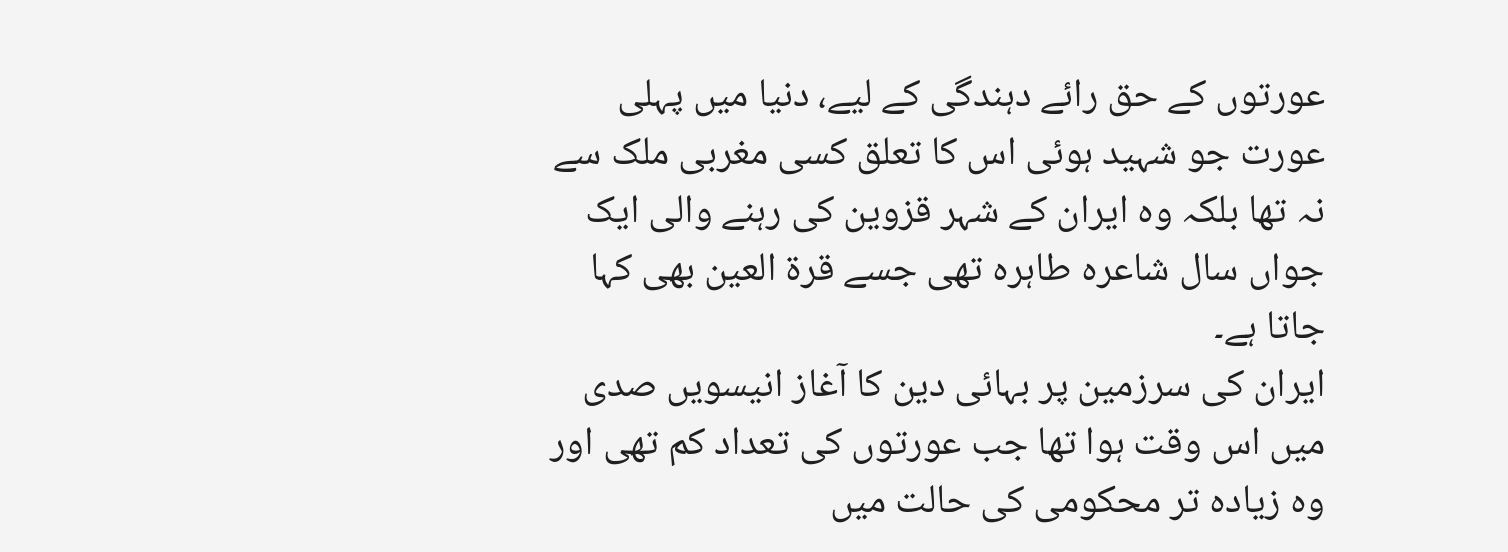عورتوں کے حق رائے دہندگی کے لیے، دنیا میں پہلی عورت جو شہید ہوئی اس کا تعلق کسی مغربی ملک سے نہ تھا بلکہ وہ ایران کے شہر قزوین کی رہنے والی ایک جواں سال شاعرہ طاہرہ تھی جسے قرۃ العین بھی کہا جاتا ہے۔
ایران کی سرزمین پر بہائی دین کا آغاز انیسویں صدی میں اس وقت ہوا تھا جب عورتوں کی تعداد کم تھی اور وہ زیادہ تر محکومی کی حالت میں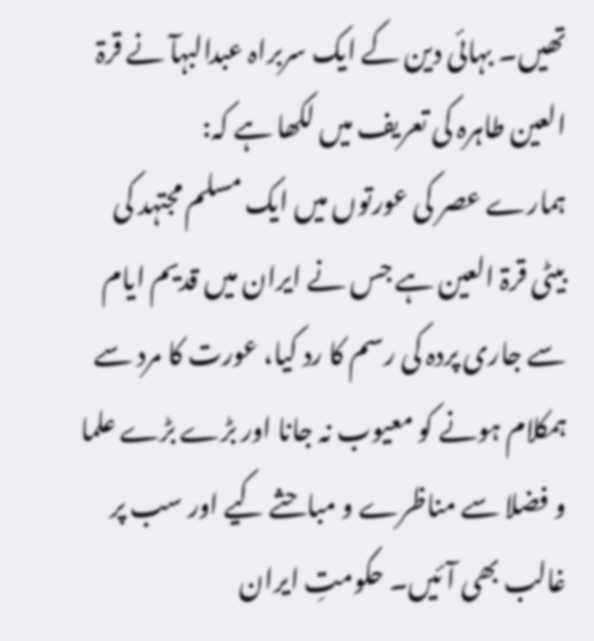تھیں۔ بہائی دین کے ایک سربراہ عبدالبہآ نے قرۃ العین طاہرہ کی تعریف میں لکھا ہے کہ:
ہمارے عصر کی عورتوں میں ایک مسلم مجتہد کی بیٹی قرۃ العین ہے جس نے ایران میں قدیم ایام سے جاری پردہ کی رسم کا رد کیا، عورت کا مرد سے ہمکلام ہونے کو معیوب نہ جانا اور بڑے بڑے علما و فضلا سے مناظرے و مباحثے کیے اور سب پر غالب بھی آئیں۔ حکومتِ ایران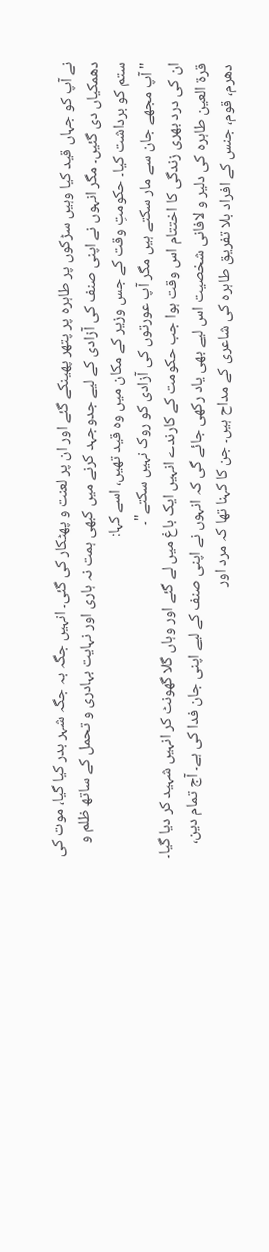نے آپ کو جہاں قید کیا وہیں سڑکوں پر طاہرہ پر پتھر پھینکے گئے اور ان پر لعنت و پھٹکار کی گئی۔ انہیں جگہ بہ جگہ شہر بدر کیا گیا، موت کی دھمکیاں دی گئیں۔ مگر انہوں نے اپنی صنف کی آزادی کے لیے جدوجہد کرنے میں کبھی ہمت نہ ہاری اور نہایت بہادری و تحمل کے ساتھ ظلم و ستم کو برداشت کیا۔ حکومتِ وقت کے جس وزیر کے مکان میں وہ قید تھیں، اسے کہا:
"آپ مجھے جان سے مار سکتے ہیں مگر آپ عورتوں کی آزادی کو روک نہیں سکتے"۔
ان کی درد بھری زندگی کا اختتام اس وقت ہوا جب حکومت کے کارندے انہیں ایک باغ میں لے گئے اور وہاں گلا گھونٹ کر انہیں شہید کر دیا گیا۔
قرۃ العین طاہرہ کی دلیر و لافانی شخصیت اس لیے بھی یاد رکھی جائے گی کہ انہوں نے اپنی صنف کے لیے اپنی جان فدا کی ہے۔ آج تمام دین، دھرم، قوم، جنس کے افراد بلا تفریق طاہرہ کی شاعری کے مداح ہیں۔ جن کا کہنا تھا کہ مرد اور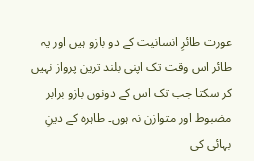عورت طائرِ انسانیت کے دو بازو ہیں اور یہ طائر اس وقت تک اپنی بلند ترین پرواز نہیں کر سکتا جب تک اس کے دونوں بازو برابر مضبوط اور متوازن نہ ہوں۔ طاہرہ کے دینِ بہائی کی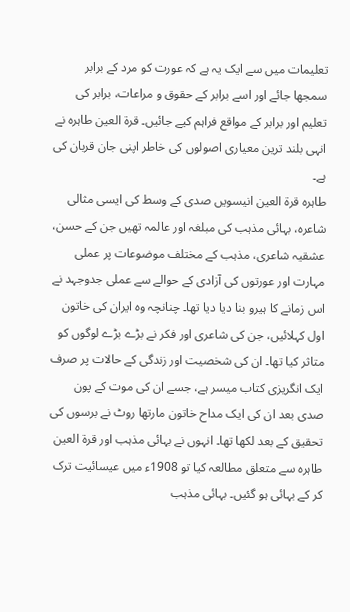تعلیمات میں سے ایک یہ ہے کہ عورت کو مرد کے برابر سمجھا جائے اور اسے برابر کے حقوق و مراعات، برابر کی تعلیم اور برابر کے مواقع فراہم کیے جائیں۔ قرۃ العین طاہرہ نے انہی بلند ترین معیاری اصولوں کی خاطر اپنی جان قربان کی ہے۔
طاہرہ قرۃ العین انیسویں صدی کے وسط کی ایسی مثالی شاعرہ، بہائی مذہب کی مبلغہ اور عالمہ تھیں جن کے حسن، عشقیہ شاعری، مذہب کے مختلف موضوعات پر عملی مہارت اور عورتوں کی آزادی کے حوالے سے عملی جدوجہد نے اس زمانے کا ہیرو بنا دیا دیا تھا۔ چنانچہ وہ ایران کی خاتون اول کہلائیں، جن کی شاعری اور فکر نے بڑے بڑے لوگوں کو متاثر کیا تھا۔ ان کی شخصیت اور زندگی کے حالات پر صرف ایک انگریزی کتاب میسر ہے، جسے ان کی موت کے پون صدی بعد ان کی ایک مداح خاتون مارتھا روٹ نے برسوں کی تحقیق کے بعد لکھا تھا۔ انہوں نے بہائی مذہب اور قرة العین طاہرہ سے متعلق مطالعہ کیا تو 1908ء میں عیسائیت ترک کر کے بہائی ہو گئیں۔ بہائی مذہب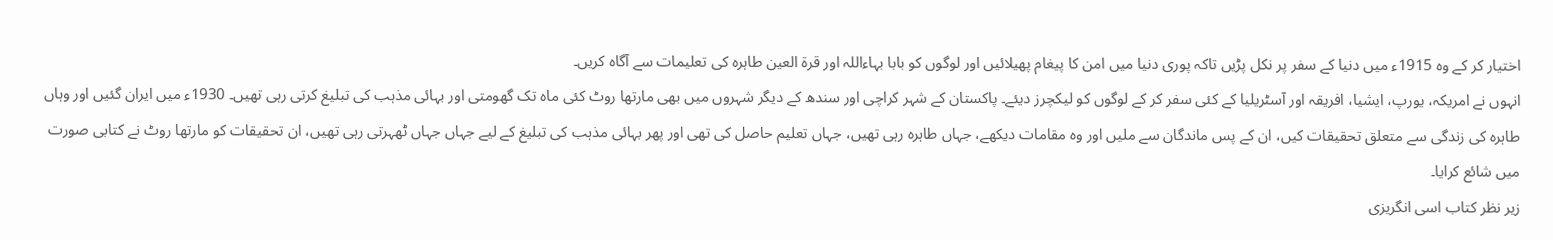اختیار کر کے وہ 1915ء میں دنیا کے سفر پر نکل پڑیں تاکہ پوری دنیا میں امن کا پیغام پھیلائیں اور لوگوں کو بابا بہاءاللہ اور قرة العین طاہرہ کی تعلیمات سے آگاہ کریں۔
انہوں نے امریکہ، یورپ، ایشیا، افریقہ اور آسٹریلیا کے کئی سفر کر کے لوگوں کو لیکچرز دیئے۔ پاکستان کے شہر کراچی اور سندھ کے دیگر شہروں میں بھی مارتھا روٹ کئی ماہ تک گھومتی اور بہائی مذہب کی تبلیغ کرتی رہی تھیں۔ 1930ء میں ایران گئیں اور وہاں طاہرہ کی زندگی سے متعلق تحقیقات کیں، ان کے پس ماندگان سے ملیں اور وہ مقامات دیکھے، جہاں طاہرہ رہی تھیں، جہاں تعلیم حاصل کی تھی اور پھر بہائی مذہب کی تبلیغ کے لیے جہاں جہاں ٹھہرتی رہی تھیں، ان تحقیقات کو مارتھا روٹ نے کتابی صورت میں شائع کرایا۔
زیر نظر کتاب اسی انگریزی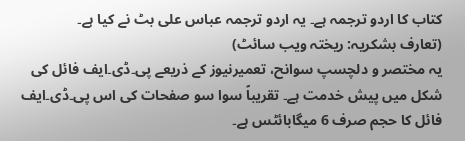کتاب کا اردو ترجمہ ہے۔ یہ اردو ترجمہ عباس علی بٹ نے کیا ہے۔
(تعارف بشکریہ: ریختہ ویب سائٹ)
یہ مختصر و دلچسپ سوانح، تعمیرنیوز کے ذریعے پی۔ڈی۔ایف فائل کی شکل میں پیش خدمت ہے۔ تقریباً سوا سو صفحات کی اس پی۔ڈی۔ایف فائل کا حجم صرف 6 میگابائٹس ہے۔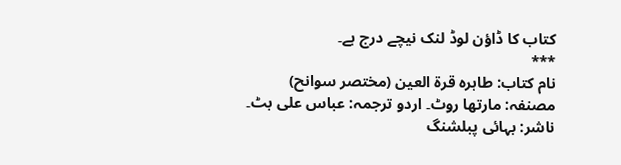کتاب کا ڈاؤن لوڈ لنک نیچے درج ہے۔
***
نام کتاب: طاہرہ قرۃ العین (مختصر سوانح)
مصنفہ: مارتھا روٹ۔ اردو ترجمہ: عباس علی بٹ۔ ناشر: بہائی پبلشنگ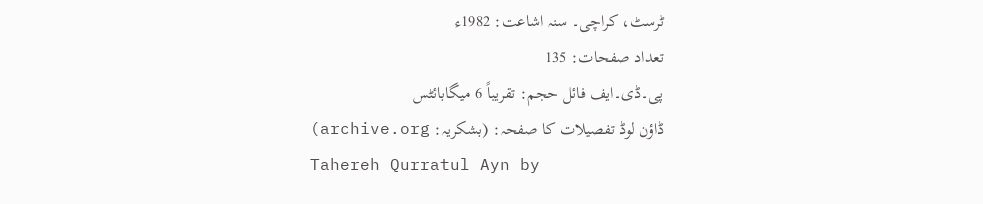ٹرسٹ، کراچی۔ سنہ اشاعت: 1982ء
تعداد صفحات: 135
پی۔ڈی۔ایف فائل حجم: تقریباً 6 میگابائٹس
ڈاؤن لوڈ تفصیلات کا صفحہ: (بشکریہ: archive.org)
Tahereh Qurratul Ayn by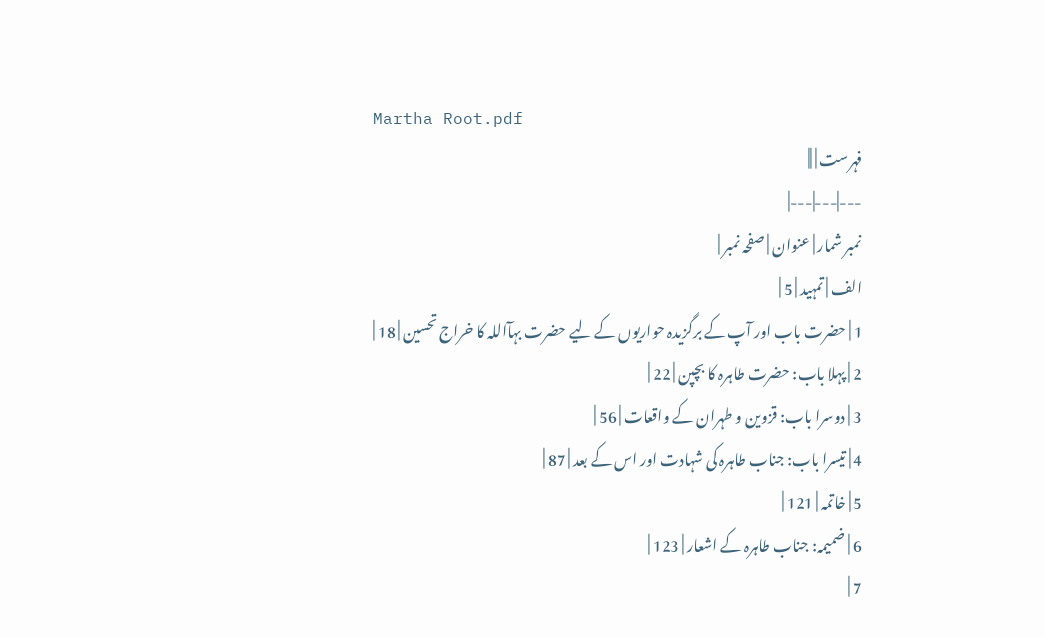Martha Root.pdf
فہرست | ||
---|---|---|
نمبر شمار | عنوان | صفحہ نمبر |
الف | تمہید | 5 |
1 | حضرت باب اور آپ کے برگزیدہ حواریوں کے لیے حضرت بہآاللہ کا خراج تحسین | 18 |
2 | پہلا باب: حضرت طاہرہ کا بچپن | 22 |
3 | دوسرا باب: قزوین و طہران کے واقعات | 56 |
4 | تیسرا باب: جناب طاہرہ کی شہادت اور اس کے بعد | 87 |
5 | خاتمہ | 121 |
6 | ضمیمہ: جناب طاہرہ کے اشعار | 123 |
7 |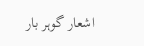اشعار گوہر بار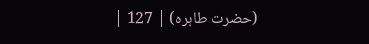(حضرت طاہرہ) | 127 |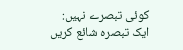کوئی تبصرے نہیں:
ایک تبصرہ شائع کریں